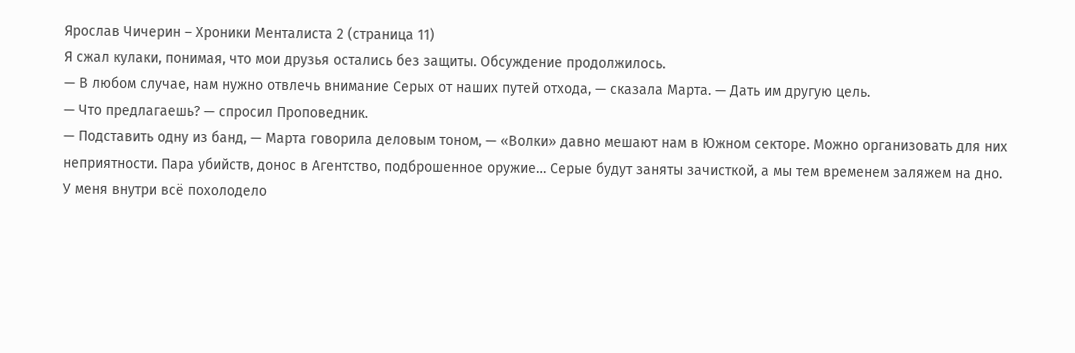Ярослав Чичерин – Хроники Менталиста 2 (страница 11)
Я сжал кулаки, понимая, что мои друзья остались без защиты. Обсуждение продолжилось.
— В любом случае, нам нужно отвлечь внимание Серых от наших путей отхода, — сказала Марта. — Дать им другую цель.
— Что предлагаешь? — спросил Проповедник.
— Подставить одну из банд, — Марта говорила деловым тоном, — «Волки» давно мешают нам в Южном секторе. Можно организовать для них неприятности. Пара убийств, донос в Агентство, подброшенное оружие… Серые будут заняты зачисткой, а мы тем временем заляжем на дно.
У меня внутри всё похолодело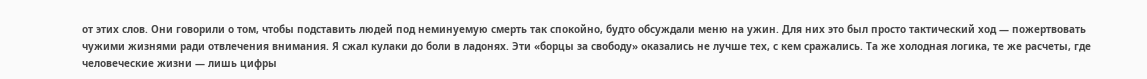от этих слов. Они говорили о том, чтобы подставить людей под неминуемую смерть так спокойно, будто обсуждали меню на ужин. Для них это был просто тактический ход — пожертвовать чужими жизнями ради отвлечения внимания. Я сжал кулаки до боли в ладонях. Эти «борцы за свободу» оказались не лучше тех, с кем сражались. Та же холодная логика, те же расчеты, где человеческие жизни — лишь цифры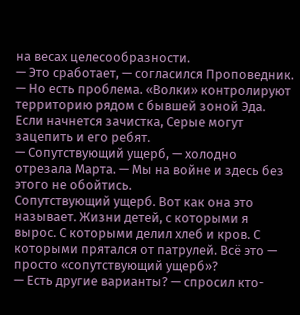на весах целесообразности.
— Это сработает, — согласился Проповедник. — Но есть проблема. «Волки» контролируют территорию рядом с бывшей зоной Эда. Если начнется зачистка, Серые могут зацепить и его ребят.
— Сопутствующий ущерб, — холодно отрезала Марта. — Мы на войне и здесь без этого не обойтись.
Сопутствующий ущерб. Вот как она это называет. Жизни детей, с которыми я вырос. С которыми делил хлеб и кров. С которыми прятался от патрулей. Всё это — просто «сопутствующий ущерб»?
— Есть другие варианты? — спросил кто-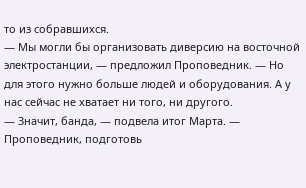то из собравшихся.
— Мы могли бы организовать диверсию на восточной электростанции, — предложил Проповедник. — Но для этого нужно больше людей и оборудования. А у нас сейчас не хватает ни того, ни другого.
— Значит, банда, — подвела итог Марта. — Проповедник, подготовь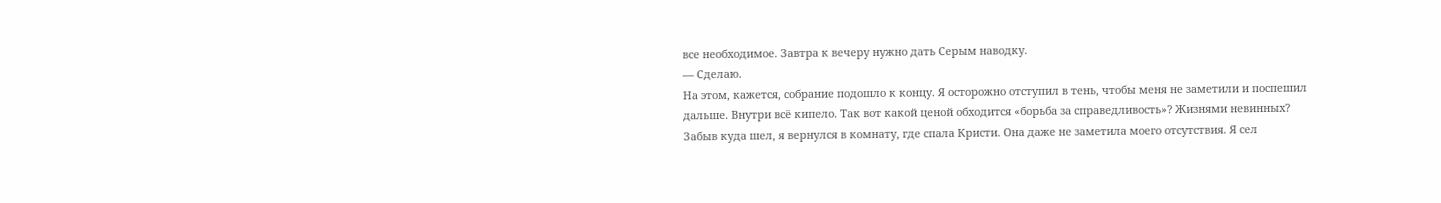все необходимое. Завтра к вечеру нужно дать Серым наводку.
— Сделаю.
На этом, кажется, собрание подошло к концу. Я осторожно отступил в тень, чтобы меня не заметили и поспешил дальше. Внутри всё кипело. Так вот какой ценой обходится «борьба за справедливость»? Жизнями невинных?
Забыв куда шел, я вернулся в комнату, где спала Кристи. Она даже не заметила моего отсутствия. Я сел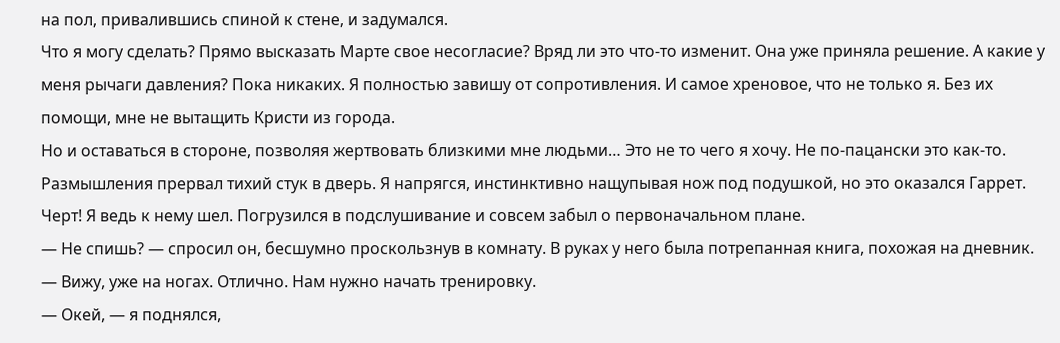на пол, привалившись спиной к стене, и задумался.
Что я могу сделать? Прямо высказать Марте свое несогласие? Вряд ли это что-то изменит. Она уже приняла решение. А какие у меня рычаги давления? Пока никаких. Я полностью завишу от сопротивления. И самое хреновое, что не только я. Без их помощи, мне не вытащить Кристи из города.
Но и оставаться в стороне, позволяя жертвовать близкими мне людьми… Это не то чего я хочу. Не по-пацански это как-то.
Размышления прервал тихий стук в дверь. Я напрягся, инстинктивно нащупывая нож под подушкой, но это оказался Гаррет. Черт! Я ведь к нему шел. Погрузился в подслушивание и совсем забыл о первоначальном плане.
— Не спишь? — спросил он, бесшумно проскользнув в комнату. В руках у него была потрепанная книга, похожая на дневник. — Вижу, уже на ногах. Отлично. Нам нужно начать тренировку.
— Окей, — я поднялся,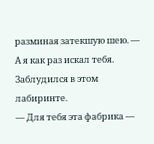разминая затекшую шею. — А я как раз искал тебя. Заблудился в этом лабиринте.
— Для тебя эта фабрика —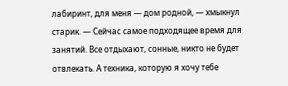лабиринт, для меня — дом родной, — хмыкнул старик. — Сейчас самое подходящее время для занятий. Все отдыхают, сонные, никто не будет отвлекать. А техника, которую я хочу тебе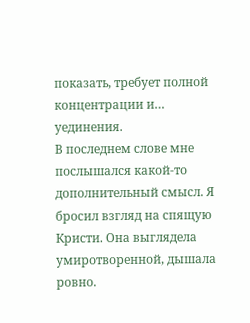показать, требует полной концентрации и… уединения.
В последнем слове мне послышался какой-то дополнительный смысл. Я бросил взгляд на спящую Кристи. Она выглядела умиротворенной, дышала ровно.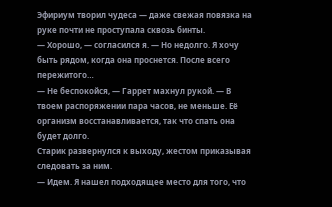Эфириум творил чудеса — даже свежая повязка на руке почти не проступала сквозь бинты.
— Хорошо, — согласился я. — Но недолго. Я хочу быть рядом, когда она проснется. После всего пережитого…
— Не беспокойся, — Гаррет махнул рукой. — В твоем распоряжении пара часов, не меньше. Её организм восстанавливается, так что спать она будет долго.
Старик развернулся к выходу, жестом приказывая следовать за ним.
— Идем. Я нашел подходящее место для того, что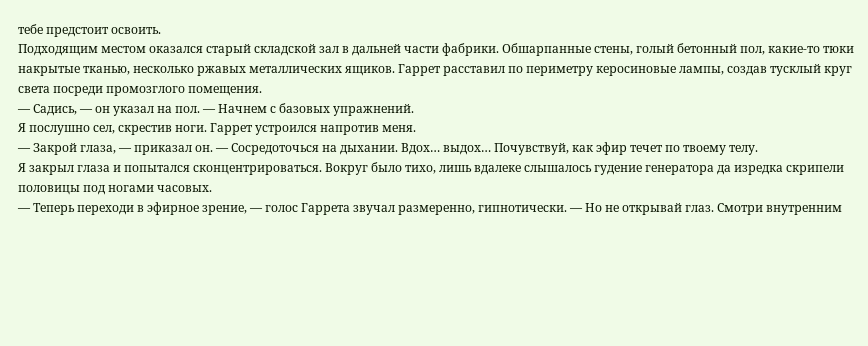тебе предстоит освоить.
Подходящим местом оказался старый складской зал в дальней части фабрики. Обшарпанные стены, голый бетонный пол, какие-то тюки накрытые тканью, несколько ржавых металлических ящиков. Гаррет расставил по периметру керосиновые лампы, создав тусклый круг света посреди промозглого помещения.
— Садись, — он указал на пол. — Начнем с базовых упражнений.
Я послушно сел, скрестив ноги. Гаррет устроился напротив меня.
— Закрой глаза, — приказал он. — Сосредоточься на дыхании. Вдох… выдох… Почувствуй, как эфир течет по твоему телу.
Я закрыл глаза и попытался сконцентрироваться. Вокруг было тихо, лишь вдалеке слышалось гудение генератора да изредка скрипели половицы под ногами часовых.
— Теперь переходи в эфирное зрение, — голос Гаррета звучал размеренно, гипнотически. — Но не открывай глаз. Смотри внутренним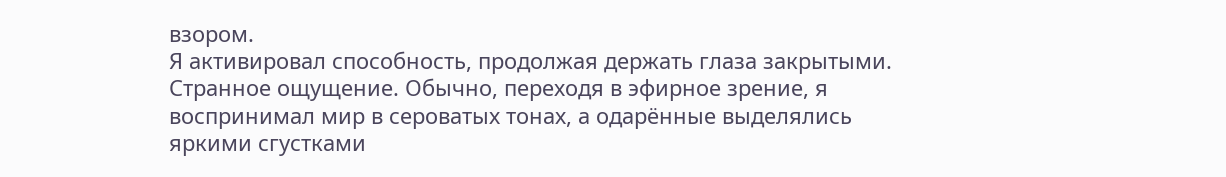взором.
Я активировал способность, продолжая держать глаза закрытыми. Странное ощущение. Обычно, переходя в эфирное зрение, я воспринимал мир в сероватых тонах, а одарённые выделялись яркими сгустками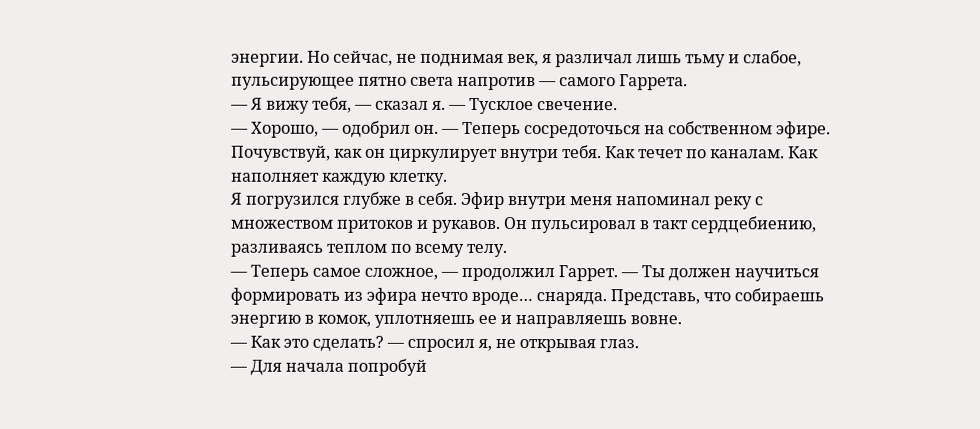энергии. Но сейчас, не поднимая век, я различал лишь тьму и слабое, пульсирующее пятно света напротив — самого Гаррета.
— Я вижу тебя, — сказал я. — Тусклое свечение.
— Хорошо, — одобрил он. — Теперь сосредоточься на собственном эфире. Почувствуй, как он циркулирует внутри тебя. Как течет по каналам. Как наполняет каждую клетку.
Я погрузился глубже в себя. Эфир внутри меня напоминал реку с множеством притоков и рукавов. Он пульсировал в такт сердцебиению, разливаясь теплом по всему телу.
— Теперь самое сложное, — продолжил Гаррет. — Ты должен научиться формировать из эфира нечто вроде… снаряда. Представь, что собираешь энергию в комок, уплотняешь ее и направляешь вовне.
— Как это сделать? — спросил я, не открывая глаз.
— Для начала попробуй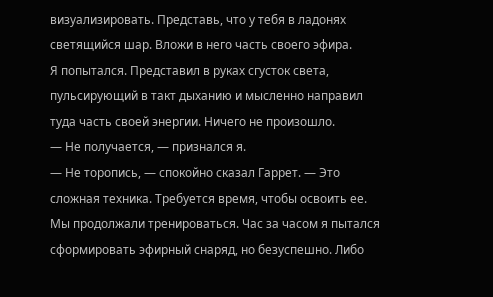визуализировать. Представь, что у тебя в ладонях светящийся шар. Вложи в него часть своего эфира.
Я попытался. Представил в руках сгусток света, пульсирующий в такт дыханию и мысленно направил туда часть своей энергии. Ничего не произошло.
— Не получается, — признался я.
— Не торопись, — спокойно сказал Гаррет. — Это сложная техника. Требуется время, чтобы освоить ее.
Мы продолжали тренироваться. Час за часом я пытался сформировать эфирный снаряд, но безуспешно. Либо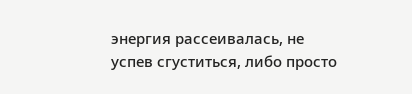энергия рассеивалась, не успев сгуститься, либо просто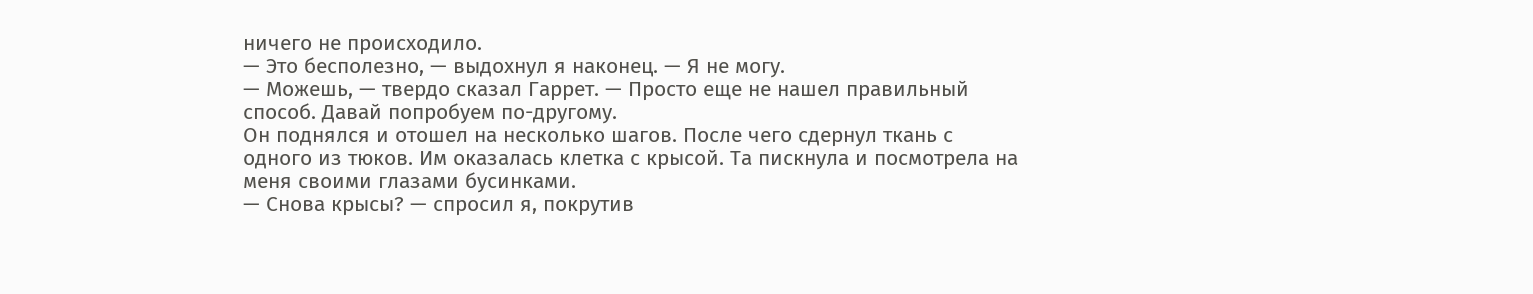ничего не происходило.
— Это бесполезно, — выдохнул я наконец. — Я не могу.
— Можешь, — твердо сказал Гаррет. — Просто еще не нашел правильный способ. Давай попробуем по-другому.
Он поднялся и отошел на несколько шагов. После чего сдернул ткань с одного из тюков. Им оказалась клетка с крысой. Та пискнула и посмотрела на меня своими глазами бусинками.
— Снова крысы? — спросил я, покрутив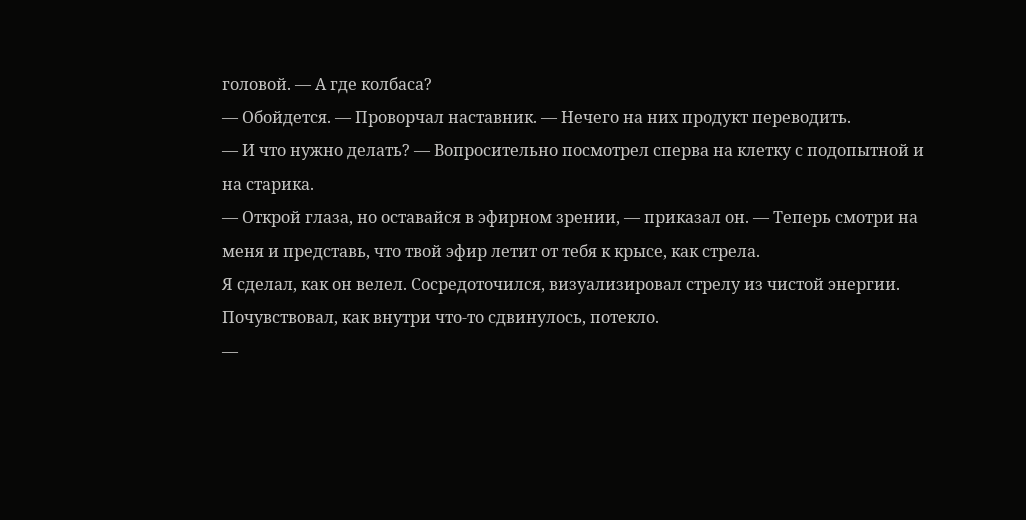головой. — А где колбаса?
— Обойдется. — Проворчал наставник. — Нечего на них продукт переводить.
— И что нужно делать? — Вопросительно посмотрел сперва на клетку с подопытной и на старика.
— Открой глаза, но оставайся в эфирном зрении, — приказал он. — Теперь смотри на меня и представь, что твой эфир летит от тебя к крысе, как стрела.
Я сделал, как он велел. Сосредоточился, визуализировал стрелу из чистой энергии. Почувствовал, как внутри что-то сдвинулось, потекло.
—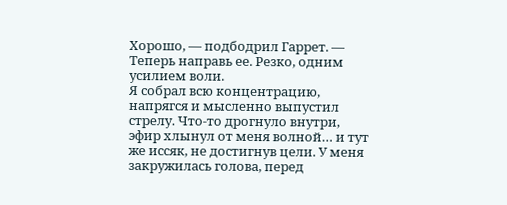Хорошо, — подбодрил Гаррет. — Теперь направь ее. Резко, одним усилием воли.
Я собрал всю концентрацию, напрягся и мысленно выпустил стрелу. Что-то дрогнуло внутри, эфир хлынул от меня волной… и тут же иссяк, не достигнув цели. У меня закружилась голова, перед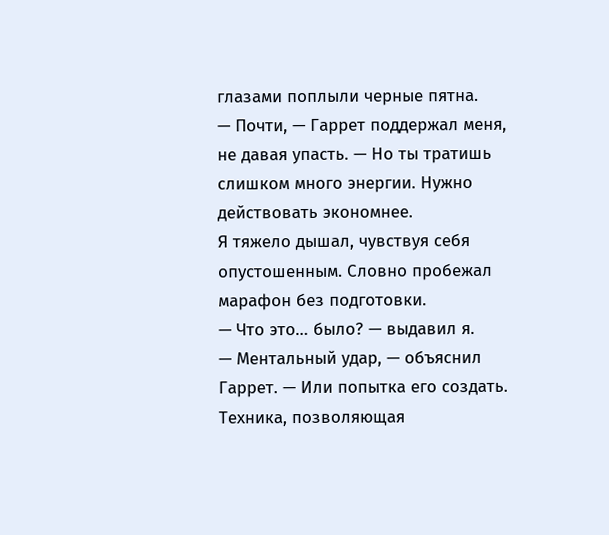глазами поплыли черные пятна.
— Почти, — Гаррет поддержал меня, не давая упасть. — Но ты тратишь слишком много энергии. Нужно действовать экономнее.
Я тяжело дышал, чувствуя себя опустошенным. Словно пробежал марафон без подготовки.
— Что это… было? — выдавил я.
— Ментальный удар, — объяснил Гаррет. — Или попытка его создать. Техника, позволяющая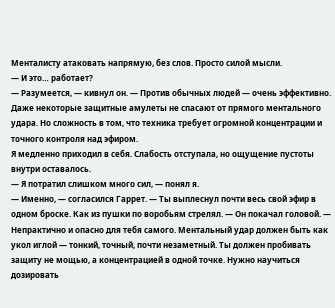Менталисту атаковать напрямую, без слов. Просто силой мысли.
— И это… работает?
— Разумеется, — кивнул он. — Против обычных людей — очень эффективно. Даже некоторые защитные амулеты не спасают от прямого ментального удара. Но сложность в том, что техника требует огромной концентрации и точного контроля над эфиром.
Я медленно приходил в себя. Слабость отступала, но ощущение пустоты внутри оставалось.
— Я потратил слишком много сил, — понял я.
— Именно, — согласился Гаррет. — Ты выплеснул почти весь свой эфир в одном броске. Как из пушки по воробьям стрелял. — Он покачал головой. — Непрактично и опасно для тебя самого. Ментальный удар должен быть как укол иглой — тонкий, точный, почти незаметный. Ты должен пробивать защиту не мощью, а концентрацией в одной точке. Нужно научиться дозировать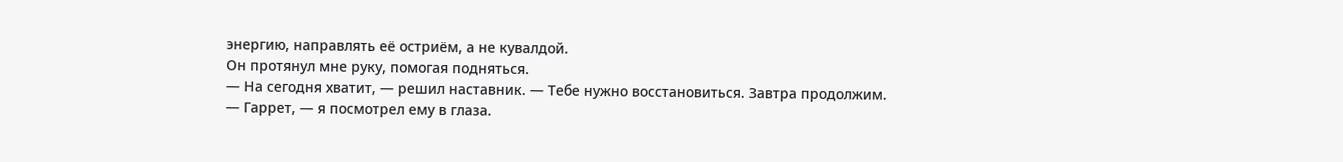энергию, направлять её остриём, а не кувалдой.
Он протянул мне руку, помогая подняться.
— На сегодня хватит, — решил наставник. — Тебе нужно восстановиться. Завтра продолжим.
— Гаррет, — я посмотрел ему в глаза.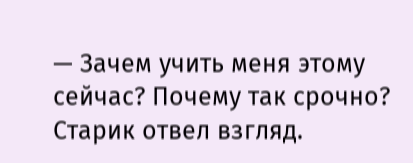— Зачем учить меня этому сейчас? Почему так срочно?
Старик отвел взгляд.